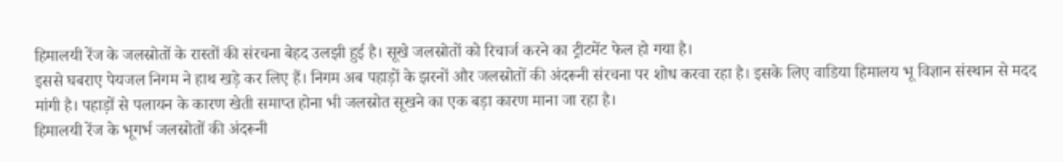हिमालयी रेंज के जलस्रोतों के रास्तों की संरचना बेहद उलझी हुई है। सूखे जलस्रोतों को रिचार्ज करने का ट्रीटमेंट फेल हो गया है।
इससे घबराए पेयजल निगम ने हाथ खड़े कर लिए हैं। निगम अब पहाड़ों के झरनों और जलस्रोतों की अंदरूनी संरचना पर शोध करवा रहा है। इसके लिए वाडिया हिमालय भू विज्ञान संस्थान से मदद मांगी है। पहाड़ों से पलायन के कारण खेती समाप्त होना भी जलस्रोत सूखने का एक बड़ा कारण माना जा रहा है।
हिमालयी रेंज के भूगर्भ जलस्रोतों की अंदरूनी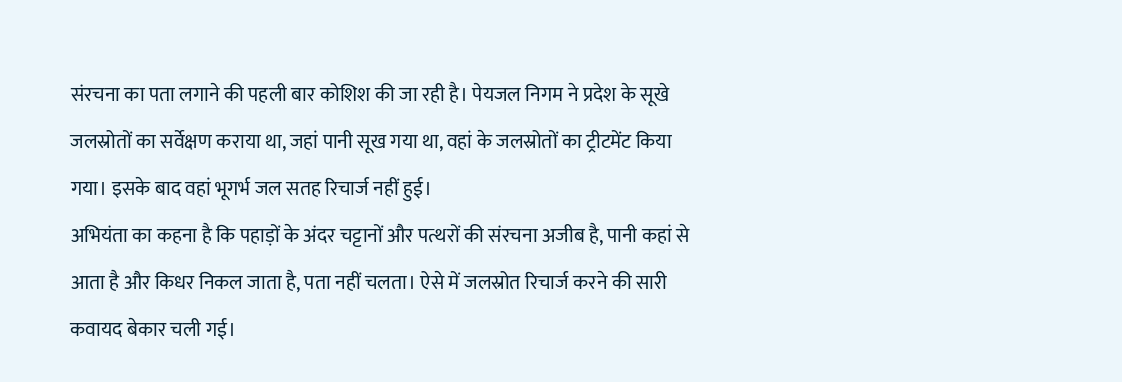संरचना का पता लगाने की पहली बार कोशिश की जा रही है। पेयजल निगम ने प्रदेश के सूखे जलस्रोतों का सर्वेक्षण कराया था, जहां पानी सूख गया था, वहां के जलस्रोतों का ट्रीटमेंट किया गया। इसके बाद वहां भूगर्भ जल सतह रिचार्ज नहीं हुई।
अभियंता का कहना है कि पहाड़ों के अंदर चट्टानों और पत्थरों की संरचना अजीब है, पानी कहां से आता है और किधर निकल जाता है, पता नहीं चलता। ऐसे में जलस्रोत रिचार्ज करने की सारी कवायद बेकार चली गई।